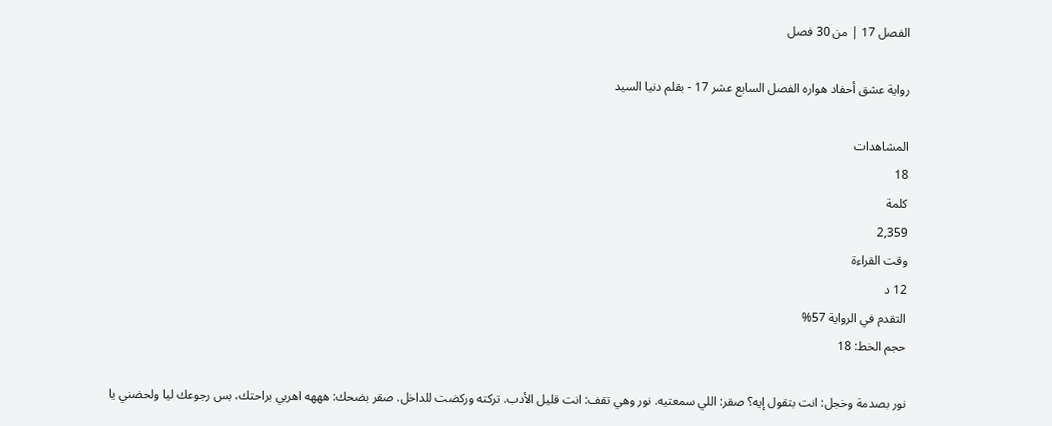الفصل 17 | من 30 فصل

رواية عشق أحفاد هواره الفصل السابع عشر 17 - بقلم دنيا السيد

المشاهدات
18
كلمة
2,359
وقت القراءة
12 د
التقدم في الرواية 57%
حجم الخط: 18

نور بصدمة وخجل: انت بتقول إيه؟ صقر: اللي سمعتيه. نور وهي تقف: انت قليل الأدب. تركته وركضت للداخل. صقر بضحك: هههه اهربي براحتك، بس رجوعك ليا ولحضني يا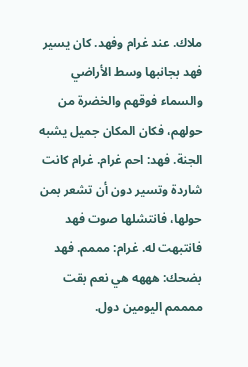ملاك. عند غرام وفهد. كان يسير فهد بجانبها وسط الأراضي والسماء فوقهم والخضرة من حولهم، فكان المكان جميل يشبه الجنة. فهد: احم غرام. غرام كانت شاردة وتسير دون أن تشعر بمن حولها، فانتشلها صوت فهد فانتبهت له. غرام: مممم. فهد بضحك: هههه هي نعم بقت ممممم اليومين دول.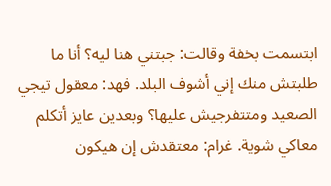ابتسمت بخفة وقالت: جبتني هنا ليه؟ أنا ما طلبتش منك إني أشوف البلد. فهد: معقول تيجي الصعيد ومتتفرجيش عليها؟ وبعدين عايز أتكلم معاكي شوية. غرام: معتقدش إن هيكون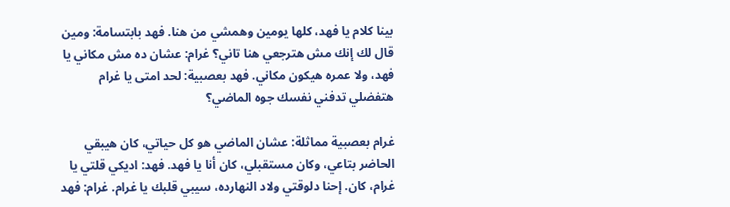بينا كلام يا فهد، كلها يومين وهمشي من هنا. فهد بابتسامة: ومين قال لك إنك مش هترجعي هنا تاني؟ غرام: عشان ده مش مكاني يا فهد، ولا عمره هيكون مكاني. فهد بعصبية: لحد امتى يا غرام هتفضلي تدفني نفسك جوه الماضي؟

غرام بعصبية مماثلة: عشان الماضي هو كل حياتي، كان هيبقي الحاضر بتاعي، وكان مستقبلي، كان أنا يا فهد. فهد: اديكي قلتي يا غرام، كان. إحنا دلوقتي ولاد النهارده، سيبي قلبك يا غرام. غرام: فهد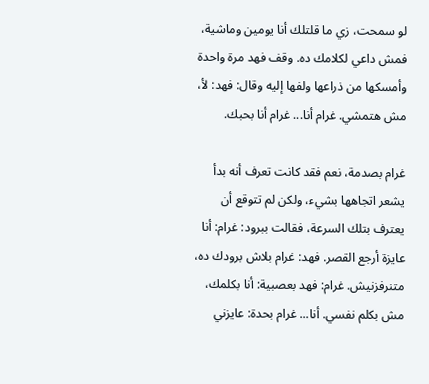لو سمحت، زي ما قلتلك أنا يومين وماشية، فمش داعي لكلامك ده. وقف فهد مرة واحدة وأمسكها من ذراعها ولفها إليه وقال: فهد: لأ، مش هتمشي. غرام أنا... غرام أنا بحبك.

غرام بصدمة، نعم فقد كانت تعرف أنه بدأ يشعر اتجاهها بشيء، ولكن لم تتوقع أن يعترف بتلك السرعة، فقالت ببرود: غرام: أنا عايزة أرجع القصر. فهد: غرام بلاش برودك ده، متنرفزنيش. غرام: فهد بعصبية: أنا بكلمك، مش بكلم نفسي. أنا... غرام بحدة: عايزني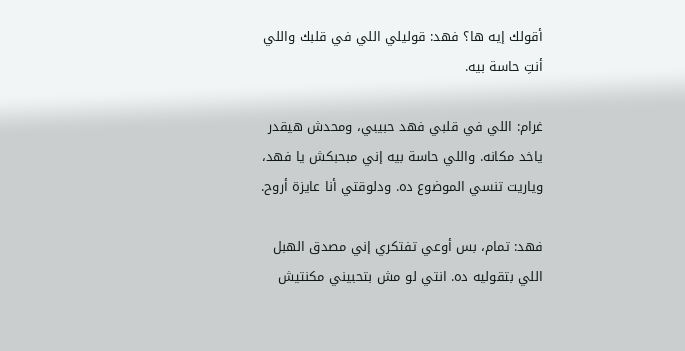أقولك إيه ها؟ فهد: قوليلي اللي في قلبك واللي أنتِ حاسة بيه.

غرام: اللي في قلبي فهد حبيبي، ومحدش هيقدر ياخد مكانه. واللي حاسة بيه إني مبحبكش يا فهد، وياريت تنسي الموضوع ده. ودلوقتي أنا عايزة أروح.

فهد: تمام، بس أوعي تفتكري إني مصدق الهبل اللي بتقوليه ده. انتي لو مش بتحبيني مكنتيش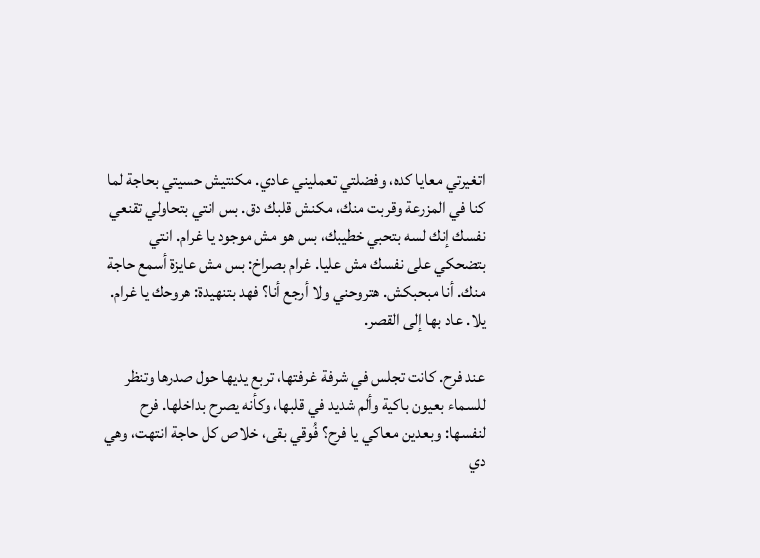اتغيرتي معايا كده، وفضلتي تعمليني عادي. مكنتيش حسيتي بحاجة لما كنا في المزرعة وقربت منك، مكنش قلبك دق. بس انتي بتحاولي تقنعي نفسك إنك لسه بتحبي خطيبك، بس هو مش موجود يا غرام. انتي بتضحكي على نفسك مش عليا. غرام بصراخ: بس مش عايزة أسمع حاجة منك. أنا مبحبكش. هتروحني ولا أرجع أنا؟ فهد بتنهيدة: هروحك يا غرام. يلا. عاد بها إلى القصر.

عند فرح. كانت تجلس في شرفة غرفتها، تربع يديها حول صدرها وتنظر للسماء بعيون باكية وألم شديد في قلبها، وكأنه يصرح بداخلها. فرح لنفسها: وبعدين معاكي يا فرح؟ فُوقي بقى، خلاص كل حاجة انتهت، وهي دي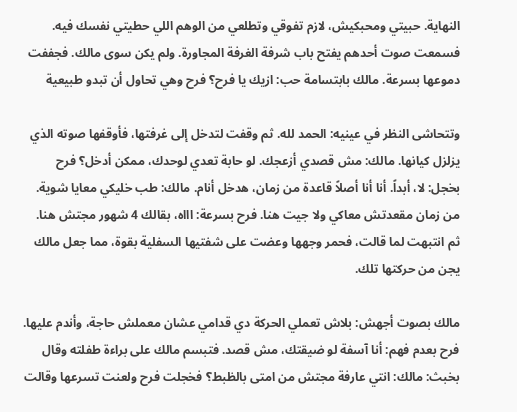النهاية. حبيتي ومحبكيش، لازم تفوقي وتطلعي من الوهم اللي حطيتي نفسك فيه. فسمعت صوت أحدهم يفتح باب شرفة الغرفة المجاورة. ولم يكن سوى مالك. فجففت دموعها بسرعة. مالك بابتسامة حب: ازيك يا فرح؟ فرح وهي تحاول أن تبدو طبيعية

وتتحاشى النظر في عينيه: الحمد لله. ثم وقفت لتدخل إلى غرفتها، فأوقفها صوته الذي يزلزل كيانها. مالك: مش قصدي أزعجك. لو حابة تعدي لوحدك، ممكن أدخل؟ فرح بخجل: لا، أبداً. أنا أنا أصلاً قاعدة من زمان، هدخل أنام. مالك: طب خليكي معايا شوية. من زمان مقعدتش معاكي ولا جيت هنا. فرح بسرعة: اااه، بقالك 4 شهور مجتش هنا. ثم انتبهت لما قالت، فحمر وجهها وعضت على شفتيها السفلية بقوة، مما جعل مالك يجن من حركتها تلك.

مالك بصوت أجهش: بلاش تعملي الحركة دي قدامي عشان معملش حاجة، وأندم عليها. فرح بعدم فهم: أنا آسفة لو ضيقتك، مش قصد. فتبسم مالك على براءة طفلته وقال بخبث: مالك: انتي عارفة مجتش من امتى بالظبط؟ فخجلت فرح ولعنت تسرعها وقالت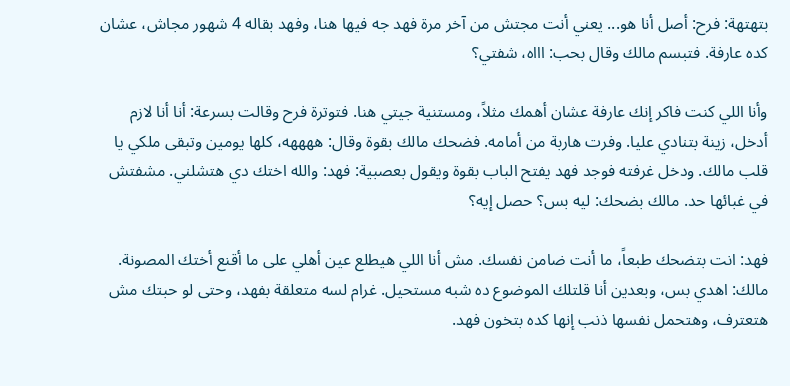بتهتهة: فرح: أصل أنا هو... يعني أنت مجتش من آخر مرة فهد جه فيها هنا، وفهد بقاله 4 شهور مجاش، عشان كده عارفة. فتبسم مالك وقال بحب: اااه، شفتي؟

وأنا اللي كنت فاكر إنك عارفة عشان أهمك مثلاً، ومستنية جيتي هنا. فتوترة فرح وقالت بسرعة: أنا أنا لازم أدخل، زينة بتنادي عليا. وفرت هاربة من أمامه. فضحك مالك بقوة وقال: ههههه، كلها يومين وتبقى ملكي يا قلب مالك. ودخل غرفته فوجد فهد يفتح الباب بقوة ويقول بعصبية: فهد: والله اختك دي هتشلني. مشفتش في غبائها حد. مالك بضحك: ليه بس؟ حصل إيه؟

فهد: انت بتضحك طبعاً، ما أنت ضامن نفسك. مش أنا اللي هيطلع عين أهلي على ما أقنع أختك المصونة. مالك: اهدي بس، وبعدين أنا قلتلك الموضوع ده شبه مستحيل. غرام لسه متعلقة بفهد، وحتى لو حبتك مش هتعترف، وهتحمل نفسها ذنب إنها كده بتخون فهد.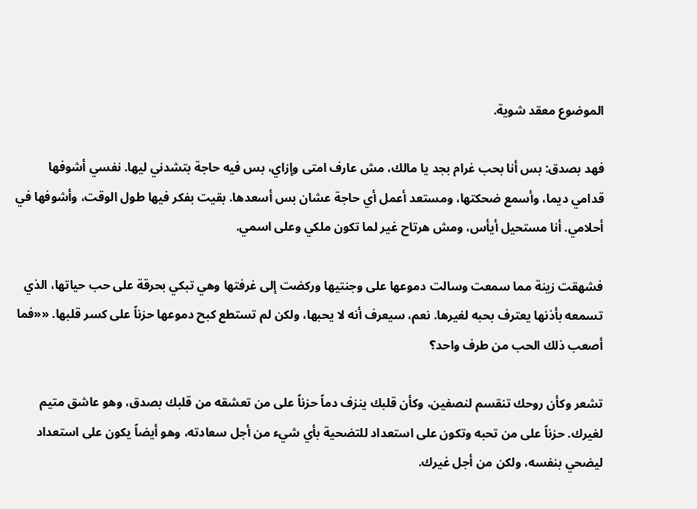الموضوع معقد شوية.

فهد بصدق: بس أنا بحب غرام بجد يا مالك، مش عارف امتى وإزاي، بس فيه حاجة بتشدني ليها. نفسي أشوفها قدامي ديما، وأسمع ضحكتها، ومستعد أعمل أي حاجة عشان بس أسعدها. بقيت بفكر فيها طول الوقت، وأشوفها في أحلامي. أنا مستحيل أيأس، ومش هرتاح غير لما تكون ملكي وعلى اسمي.

فشهقت زينة مما سمعت وسالت دموعها على وجنتيها وركضت إلى غرفتها وهي تبكي بحرقة على حب حياتها، الذي تسمعه بأذنها يعترف بحبه لغيرها. نعم، سيعرف أنه لا يحبها، ولكن لم تستطع كبح دموعها حزناً على كسر قلبها. ««فما أصعب ذلك الحب من طرف واحد؟

تشعر وكأن روحك تنقسم لنصفين، وكأن قلبك ينزف دماً حزناً على من تعشقه من قلبك بصدق، وهو عاشق متيم لغيرك. حزناً على من تحبه وتكون على استعداد للتضحية بأي شيء من أجل سعادته، وهو أيضاً يكون على استعداد ليضحي بنفسه، ولكن من أجل غيرك.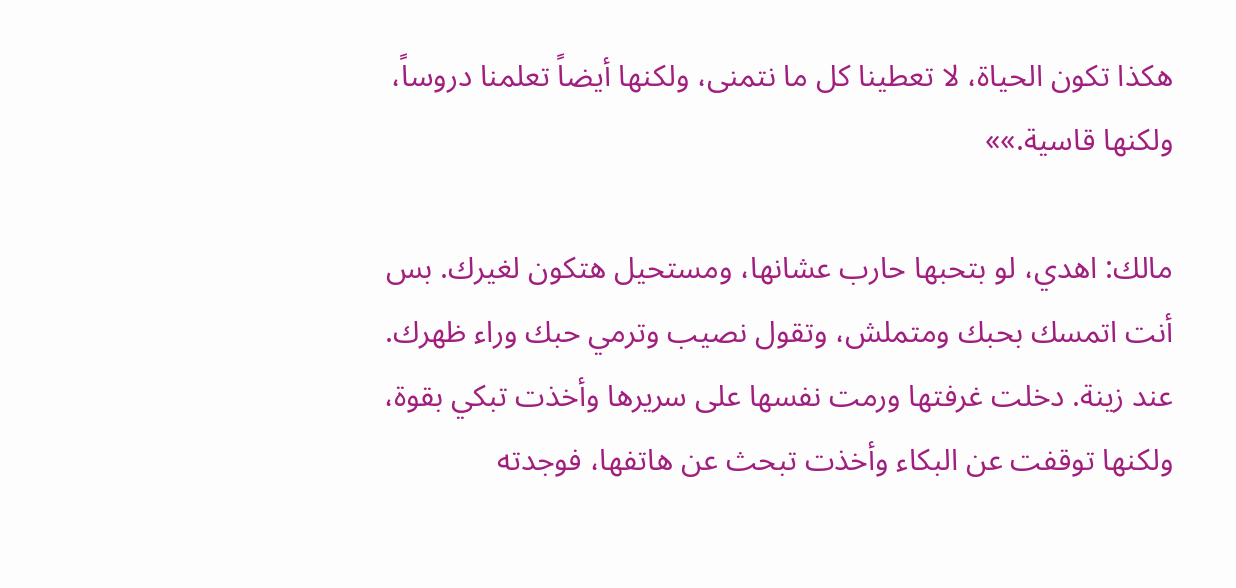هكذا تكون الحياة، لا تعطينا كل ما نتمنى، ولكنها أيضاً تعلمنا دروساً، ولكنها قاسية.»»

مالك: اهدي، لو بتحبها حارب عشانها، ومستحيل هتكون لغيرك. بس أنت اتمسك بحبك ومتملش، وتقول نصيب وترمي حبك وراء ظهرك. عند زينة. دخلت غرفتها ورمت نفسها على سريرها وأخذت تبكي بقوة، ولكنها توقفت عن البكاء وأخذت تبحث عن هاتفها، فوجدته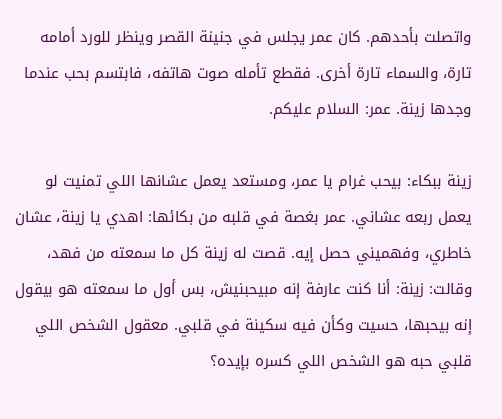واتصلت بأحدهم. كان عمر يجلس في جنينة القصر وينظر للورد أمامه تارة، والسماء تارة أخرى. فقطع تأمله صوت هاتفه، فابتسم بحب عندما وجدها زينة. عمر: السلام عليكم.

زينة ببكاء: بيحب غرام يا عمر، ومستعد يعمل عشانها اللي تمنيت لو يعمل ربعه عشاني. عمر بغصة في قلبه من بكائها: اهدي يا زينة، عشان خاطري، وفهميني حصل إيه. قصت له زينة كل ما سمعته من فهد، وقالت: زينة: أنا كنت عارفة إنه مبيحبنيش، بس أول ما سمعته هو بيقول إنه بيحبها، حسيت وكأن فيه سكينة في قلبي. معقول الشخص اللي قلبي حبه هو الشخص اللي كسره بإيده؟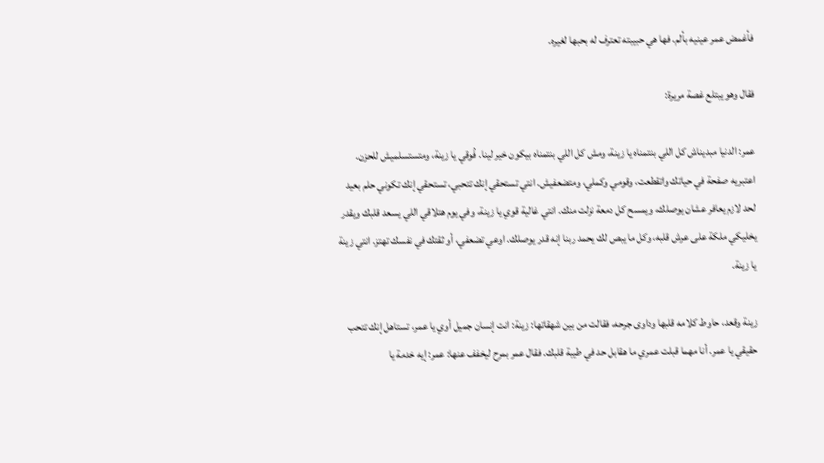فأغمض عمر عينيه بألم. فها هي حبيبته تعترف له بحبها لغيره.

فقال وهو يبتلع غصة مريرة:

عمر: الدنيا مبديناش كل اللي بنتمناه يا زينة، ومش كل اللي بنتمناه بيكون خير لينا. فُوقي يا زينة، ومتستسلميش للحزن. اعتبريه صفحة في حياتك واتقطعت، وقومي وكملي، ومتضعفيش. انتي تستحقي إنك تتحبي، تستحقي إنك تكوني حلم بعيد لحد لازم يعافر عشان يوصلك، ويمسح كل دمعة نزلت منك. انتي غالية قوي يا زينة، وفي يوم هتلاقي اللي يسعد قلبك ويقدر يخليكي ملكة على عرش قلبه، وكل ما يبص لك يحمد ربنا إنه قدر يوصلك. اوعي تضعفي، أو ثقتك في نفسك تهتز. انتي زينة يا زينة.

زينة وقعد، حاوط كلامه قلبها وداوى جرحه، فقالت من بين شهقاتها: زينة: انت إنسان جميل أوي يا عمر، تستاهل إنك تتحب حقيقي يا عمر. أنا مهما قبلت عمري ما هقابل حد في طيبة قلبك. فقال عمر بمرح ليخفف عنها: عمر: إيه خدمة يا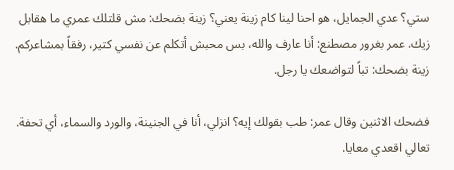ستي؟ عدي الجمايل، هو احنا لينا كام زينة يعني؟ زينة بضحك: مش قلتلك عمري ما هقابل زيك. عمر بغرور مصطنع: أنا عارف والله، بس محبش أتكلم عن نفسي كتير، رفقاً بمشاعركم. زينة بضحك: تباً لتواضعك يا رجل.

فضحك الاثنين وقال عمر: طب بقولك إيه؟ انزلي، أنا في الجنينة، والورد والسماء، أي تحفة. تعالي اقعدي معايا.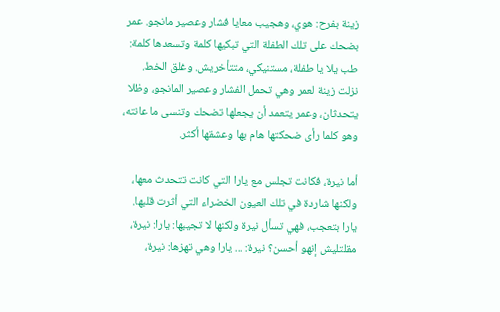زينة بفرح: هوي، وهجيب معايا فشار وعصير مانجو. عمر بضحك على تلك الطفلة التي تبكيها كلمة وتسعدها كلمة: طب يلا يا طفلة، مستنيكي، متتأخريش. وغلق الخط. نزلت زينة لعمر وهي تحمل الفشار وعصير المانجو، وظلا يتحدثان، وعمر يتعمد أن يجعلها تضحك وتنسى ما عانته، وهو كلما رأى ضحكتها هام بها وعشقها أكثر.

أما نيرة، فكانت تجلس مع يارا التي كانت تتحدث معها، ولكنها شاردة في تلك العيون الخضراء التي أثرت قلبها. يارا بتعجب، فهي تسأل نيرة ولكنها لا تجيبها: يارا: نيرة، مقلتليش إنهو أحسن؟ نيرة: ... يارا وهي تهزها: نيرة،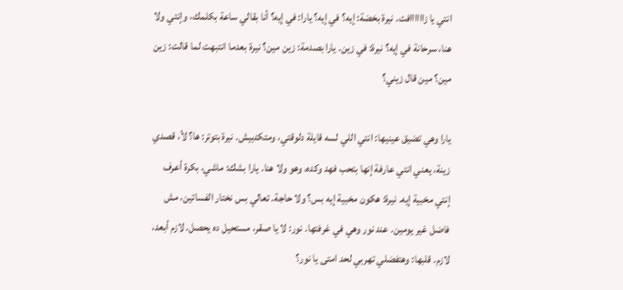انتي يا زاااااافت. نيرة بخضة: إيه؟ في إيه؟ يارا: في إيه؟ أنا بقالي ساعة بكلمك، وإنتي ولا هنا، سرحانة في إيه؟ نيرة: في زين. يارا بصدمة: زين مين؟ نيرة بعدما انتبهت لما قالت: زين مين؟ مين قال زيني؟

يارا وهي تضيق عينيها: انتي اللي لسه قايلة دلوقتي، ومتكدبيش. نيرة بتوتر: ها؟ لأ، قصدي زينة، يعني انتي عارفة إنها بتحب فهد وكده، وهو ولا هنا. يارا بشك: ماشي، بكرة أعرف إنتي مخبية إيه. نيرة: هكون مخبية إيه بس؟ ولا حاجة. تعالي بس نختار الفساتين، مش فاضل غير يومين. عند نور وهي في غرفتها. نور: لا يا صقر، مستحيل ده يحصل. لازم أبعد، لازم. قلبها: وهتفضلي تهربي لحد امتى يا نور؟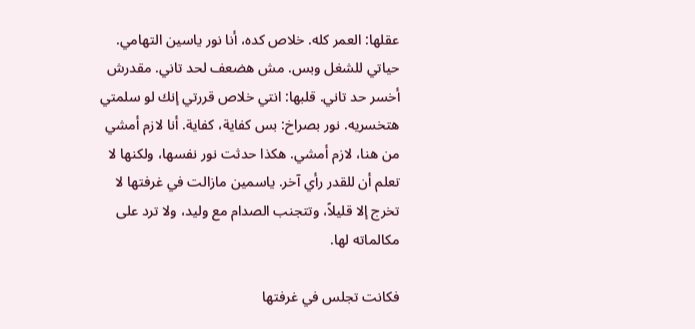عقلها: العمر كله. خلاص كده، أنا نور ياسين التهامي. حياتي للشغل وبس. مش هضعف لحد تاني. مقدرش أخسر حد تاني. قلبها: انتي خلاص قررتي إنك لو سلمتي هتخسريه. نور بصراخ: بس كفاية، كفاية. أنا لازم أمشي من هنا، لازم أمشي. هكذا حدثت نور نفسها، ولكنها لا تعلم أن للقدر رأي آخر. ياسمين مازالت في غرفتها لا تخرج إلا قليلاً، وتتجنب الصدام مع وليد، ولا ترد على مكالماته لها.

فكانت تجلس في غرفتها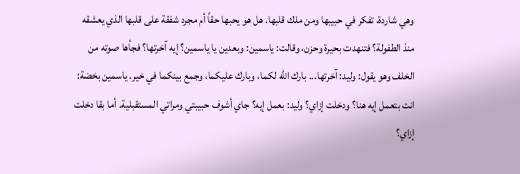وهي شاردة، تفكر في حبيبها ومن ملك قلبها. هل هو يحبها حقاً أم مجرد شفقة على قلبها الذي يعشقه منذ الطفولة؟ فتنهدت بحيرة وحزن، وقالت: ياسمين: وبعدين يا ياسمين؟ إيه آخرتها؟ فجأها صوته من الخلف وهو يقول: وليد: آخرتها... بارك الله لكما، وبارك عليكما، وجمع بينكما في خير. ياسمين بخضة: انت بتعمل إيه هنا؟ ودخلت إزاي؟ وليد: بعمل إيه؟ جاي أشوف حبيبتي ومراتي المستقبلية. أما بقا دخلت إزاي؟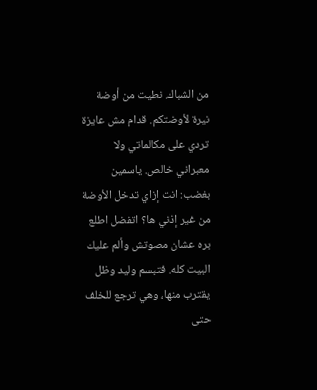من الشباك. نطيت من أوضة نيرة لأوضتكم. قدام مش عايزة تردي على مكالماتي ولا معبراني خالص. ياسمين بغضب: انت إزاي تدخل الأوضة من غير إذني ها؟ اتفضل اطلع بره عشان مصوتش وألم عليك البيت كله. فتبسم وليد وظل يقترب منها، وهي ترجع للخلف حتى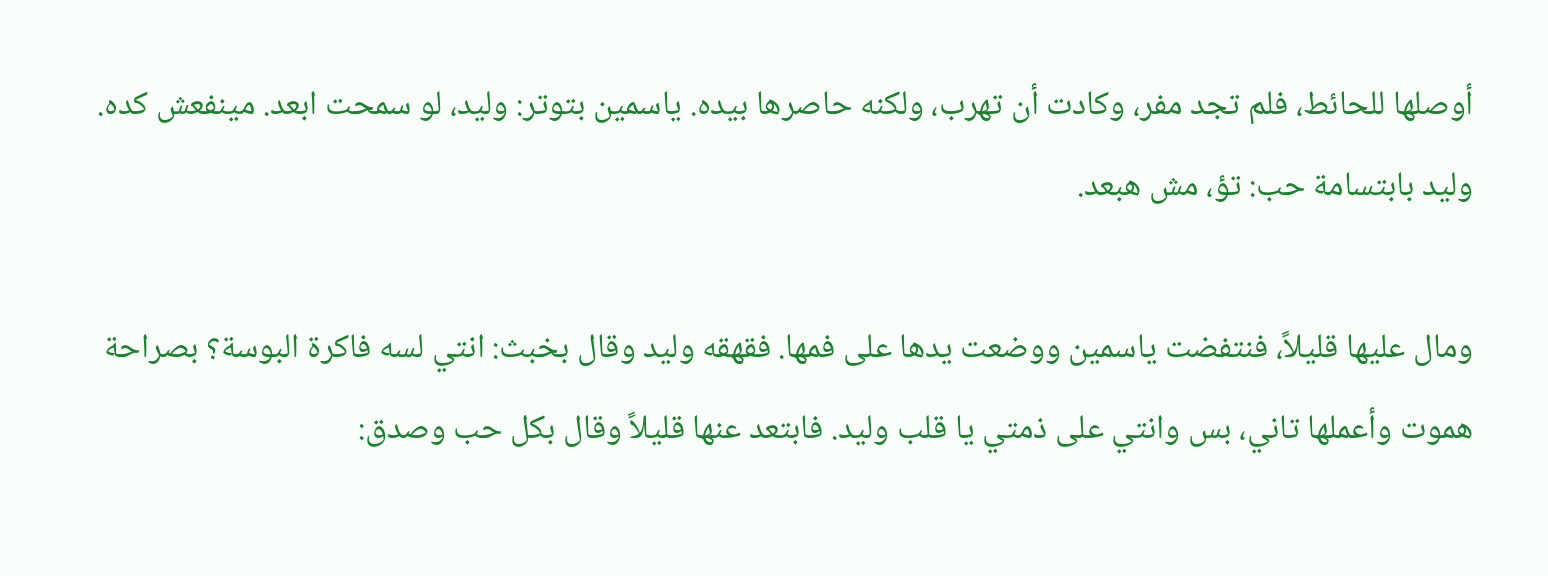أوصلها للحائط، فلم تجد مفر، وكادت أن تهرب، ولكنه حاصرها بيده. ياسمين بتوتر: وليد، لو سمحت ابعد. مينفعش كده. وليد بابتسامة حب: تؤ، مش هبعد.

ومال عليها قليلاً، فنتفضت ياسمين ووضعت يدها على فمها. فقهقه وليد وقال بخبث: انتي لسه فاكرة البوسة؟ بصراحة هموت وأعملها تاني، بس وانتي على ذمتي يا قلب وليد. فابتعد عنها قليلاً وقال بكل حب وصدق: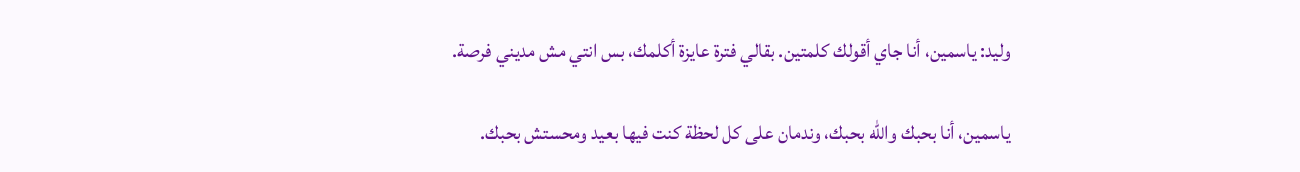وليد: ياسمين، أنا جاي أقولك كلمتين. بقالي فترة عايزة أكلمك، بس انتي مش مديني فرصة.

ياسمين، أنا بحبك والله بحبك، وندمان على كل لحظة كنت فيها بعيد ومحستش بحبك.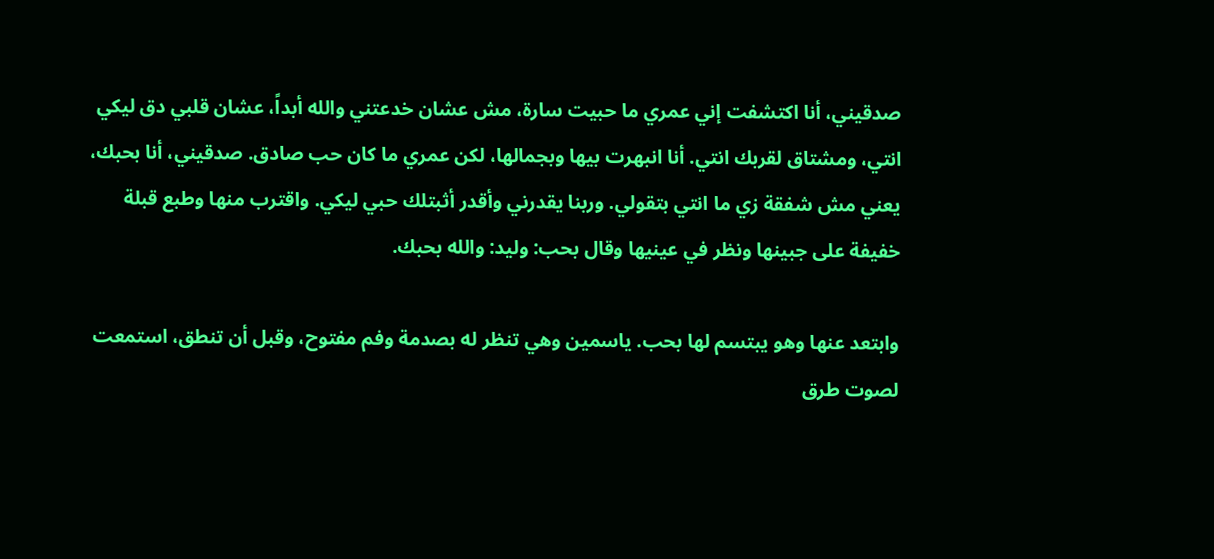صدقيني، أنا اكتشفت إني عمري ما حبيت سارة، مش عشان خدعتني والله أبداً، عشان قلبي دق ليكي انتي، ومشتاق لقربك انتي. أنا انبهرت بيها وبجمالها، لكن عمري ما كان حب صادق. صدقيني، أنا بحبك، يعني مش شفقة زي ما انتي بتقولي. وربنا يقدرني وأقدر أثبتلك حبي ليكي. واقترب منها وطبع قبلة خفيفة على جبينها ونظر في عينيها وقال بحب: وليد: والله بحبك.

وابتعد عنها وهو يبتسم لها بحب. ياسمين وهي تنظر له بصدمة وفم مفتوح، وقبل أن تنطق، استمعت لصوت طرق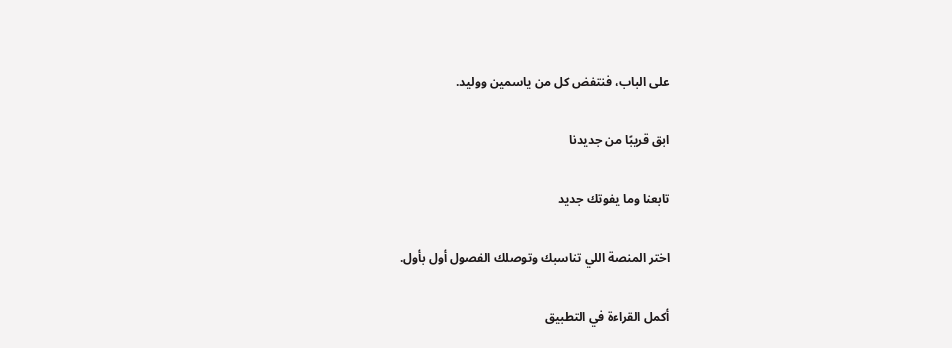على الباب، فنتفض كل من ياسمين ووليد.

ابق قريبًا من جديدنا

تابعنا وما يفوتك جديد

اختر المنصة اللي تناسبك وتوصلك الفصول أول بأول.

أكمل القراءة في التطبيق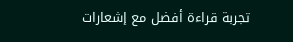تجربة قراءة أفضل مع إشعارات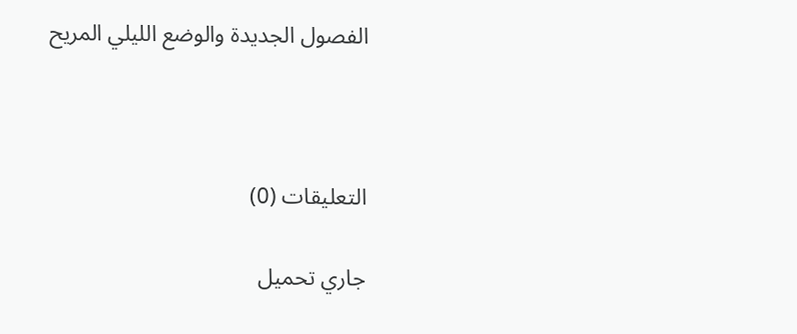الفصول الجديدة والوضع الليلي المريح



التعليقات (0)

جاري تحميل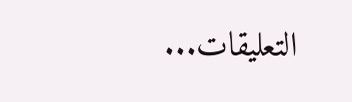التعليقات...